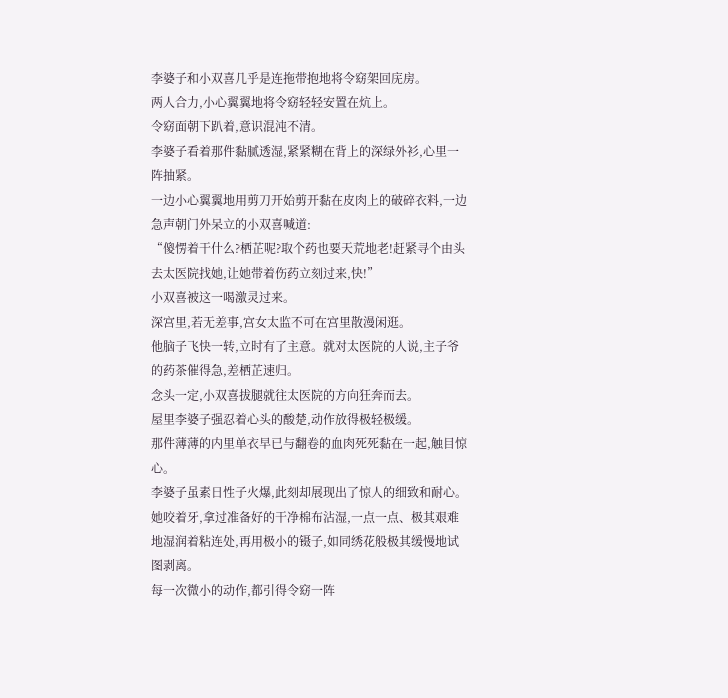李婆子和小双喜几乎是连拖带抱地将令窈架回庑房。
两人合力,小心翼翼地将令窈轻轻安置在炕上。
令窈面朝下趴着,意识混沌不清。
李婆子看着那件黏腻透湿,紧紧糊在背上的深绿外衫,心里一阵抽紧。
一边小心翼翼地用剪刀开始剪开黏在皮肉上的破碎衣料,一边急声朝门外呆立的小双喜喊道:
“傻愣着干什么?栖芷呢?取个药也要天荒地老!赶紧寻个由头去太医院找她,让她带着伤药立刻过来,快!”
小双喜被这一喝激灵过来。
深宫里,若无差事,宫女太监不可在宫里散漫闲逛。
他脑子飞快一转,立时有了主意。就对太医院的人说,主子爷的药茶催得急,差栖芷速归。
念头一定,小双喜拔腿就往太医院的方向狂奔而去。
屋里李婆子强忍着心头的酸楚,动作放得极轻极缓。
那件薄薄的内里单衣早已与翻卷的血肉死死黏在一起,触目惊心。
李婆子虽素日性子火爆,此刻却展现出了惊人的细致和耐心。
她咬着牙,拿过准备好的干净棉布沾湿,一点一点、极其艰难地湿润着粘连处,再用极小的镊子,如同绣花般极其缓慢地试图剥离。
每一次微小的动作,都引得令窈一阵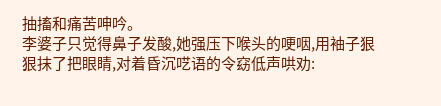抽搐和痛苦呻吟。
李婆子只觉得鼻子发酸,她强压下喉头的哽咽,用袖子狠狠抹了把眼睛,对着昏沉呓语的令窈低声哄劝: